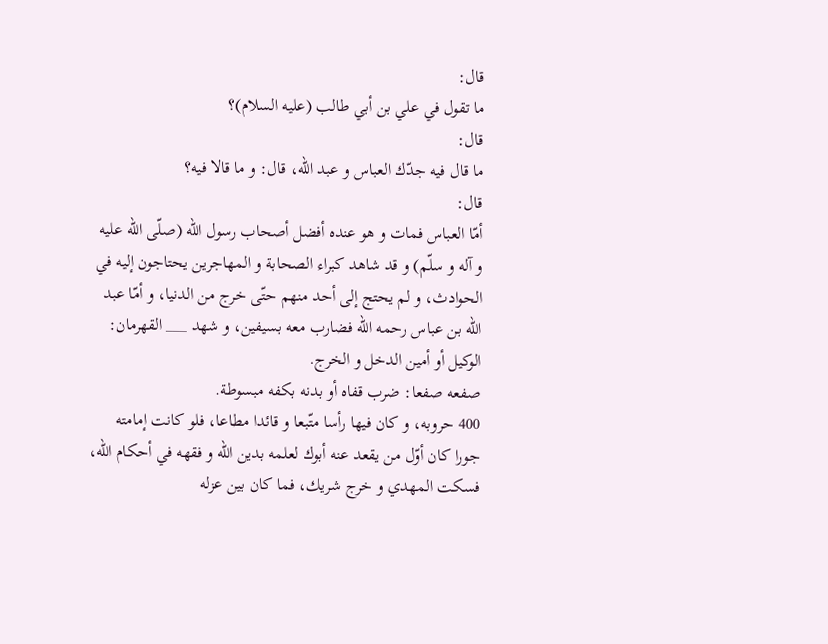قال:
ما تقول في علي بن أبي طالب (عليه السلام)؟
قال:
ما قال فيه جدّك العباس و عبد اللّه، قال: و ما قالا فيه؟
قال:
أمّا العباس فمات و هو عنده أفضل أصحاب رسول اللّه (صلّى اللّه عليه و آله و سلّم) و قد شاهد كبراء الصحابة و المهاجرين يحتاجون إليه في الحوادث، و لم يحتج إلى أحد منهم حتّى خرج من الدنيا، و أمّا عبد اللّه بن عباس رحمه اللّه فضارب معه بسيفين، و شهد ___ القهرمان: الوكيل أو أمين الدخل و الخرج.
صفعه صفعا: ضرب قفاه أو بدنه بكفه مبسوطة.
400 حروبه، و كان فيها رأسا متّبعا و قائدا مطاعا، فلو كانت إمامته جورا كان أوّل من يقعد عنه أبوك لعلمه بدين اللّه و فقهه في أحكام اللّه، فسكت المهدي و خرج شريك، فما كان بين عزله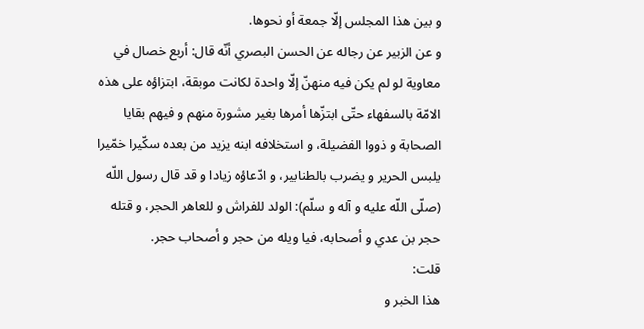و بين هذا المجلس إلّا جمعة أو نحوها.
و عن الزبير عن رجاله عن الحسن البصري أنّه قال: أربع خصال في معاوية لو لم يكن فيه منهنّ إلّا واحدة لكانت موبقة، ابتزاؤه على هذه الامّة بالسفهاء حتّى ابتزّها أمرها بغير مشورة منهم و فيهم بقايا الصحابة و ذووا الفضيلة، و استخلافه ابنه يزيد من بعده سكّيرا خمّيرا يلبس الحرير و يضرب بالطنابير، و ادّعاؤه زيادا و قد قال رسول اللّه (صلّى اللّه عليه و آله و سلّم): الولد للفراش و للعاهر الحجر، و قتله حجر بن عدي و أصحابه، فيا ويله من حجر و أصحاب حجر.
قلت:
هذا الخبر و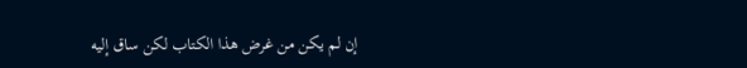إن لم يكن من غرض هذا الكتاب لكن ساق إليه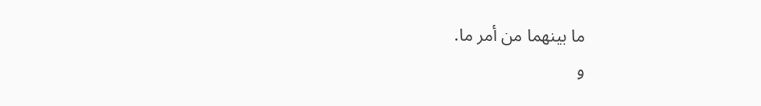ما بينهما من أمر ما.
و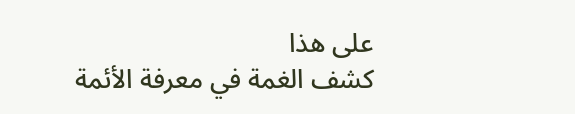على هذا
كشف الغمة في معرفة الأئمة